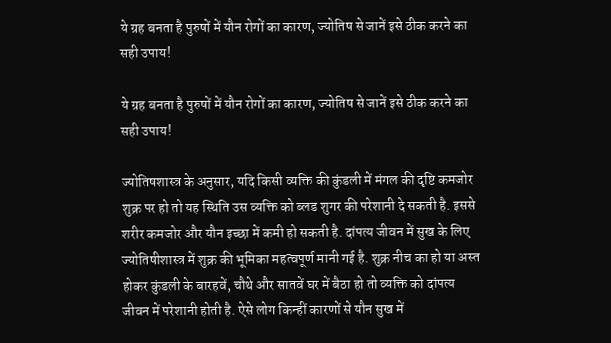ये ग्रह बनता है पुरुषों में यौन रोगों का कारण, ज्योतिष से जानें इसे ठीक करने का सही उपाय!

ये ग्रह बनता है पुरुषों में यौन रोगों का कारण, ज्योतिष से जानें इसे ठीक करने का सही उपाय!

ज्योतिषशास्त्र के अनुसार, यदि किसी व्यक्ति की कुंडली में मंगल की दृष्टि कमजोर शुक्र पर हो तो यह स्थिति उस व्यक्ति को ब्लड शुगर की परेशानी दे सकती है. इससे शरीर कमजोर और यौन इच्छा में कमी हो सकती है. दांपत्य जीवन में सुख के लिए ज्योतिषीशास्त्र में शुक्र की भूमिका महत्वपूर्ण मानी गई है. शुक्र नीच का हो या अस्त होकर कुंडली के बारहवें, चौथे और सातवें घर में बैठा हो तो व्यक्ति को दांपत्य जीवन में परेशानी होती है. ऐसे लोग किन्हीं कारणों से यौन सुख में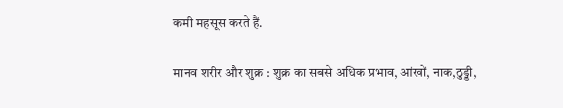कमी महसूस करते हैं.

मानव शरीर और शुक्र : शुक्र का सबसे अधिक प्रभाव, आंखों, नाक,ठुड्डी,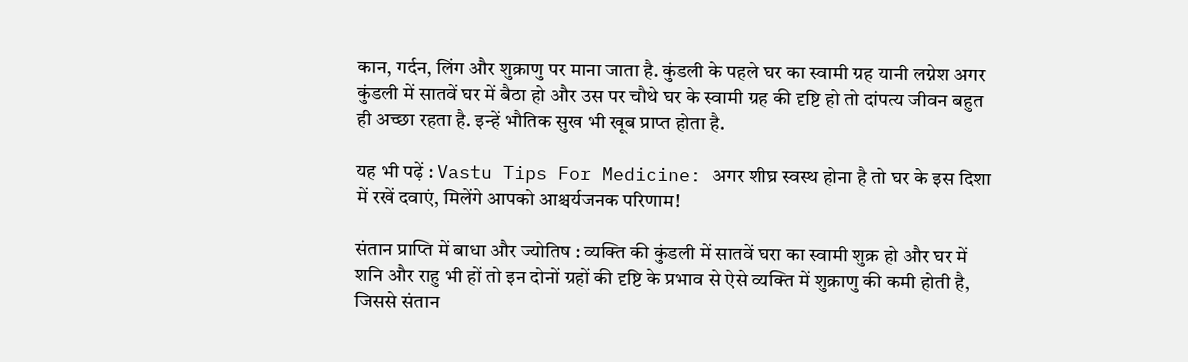कान, गर्दन, लिंग और शुक्राणु पर माना जाता है. कुंडली के पहले घर का स्वामी ग्रह यानी लग्नेश अगर कुंडली में सातवें घर में बैठा हो और उस पर चौथे घर के स्वामी ग्रह की दृष्टि हो तो दांपत्य जीवन बहुत ही अच्छा रहता है. इन्हें भौतिक सुख भी खूब प्राप्त होता है.

यह भी पढ़ें : Vastu Tips For Medicine: अगर शीघ्र स्वस्थ होना है तो घर के इस दिशा में रखें दवाएं, मिलेंगे आपको आश्चर्यजनक परिणाम!

संतान प्राप्ति में बाधा और ज्योतिष : व्यक्ति की कुंडली में सातवें घरा का स्वामी शुक्र हो और घर में शनि और राहु भी हों तो इन दोनों ग्रहों की दृष्टि के प्रभाव से ऐसे व्यक्ति में शुक्राणु की कमी होती है, जिससे संतान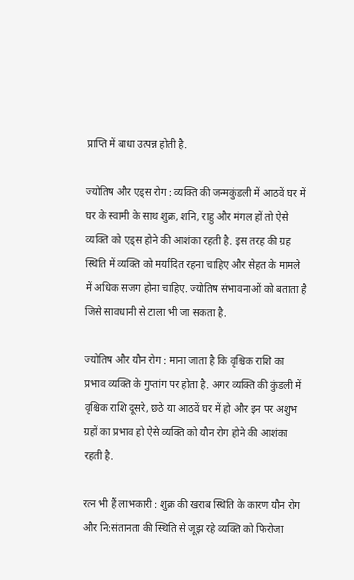प्राप्ति में बाधा उत्पन्न होती है.

ज्योतिष और एड्स रोग : व्यक्ति की जन्मकुंडली में आठवें घर में घर के स्वामी के साथ शुक्र, शनि, राहु और मंगल हों तो ऐसे व्यक्ति को एड्स होने की आशंका रहती है. इस तरह की ग्रह स्थिति में व्यक्ति को मर्यादित रहना चाहिए और सेहत के मामले में अधिक सजग होना चाहिए. ज्योतिष संभावनाओं को बताता है जिसे सावधानी से टाला भी जा सकता है.

ज्योतिष और यौन रोग : माना जाता है कि वृश्चिक राशि का प्रभाव व्यक्ति के गुप्तांग पर होता है. अगर व्यक्ति की कुंडली में वृश्चिक राशि दूसरे, छठे या आठवें घर में हो और इन पर अशुभ ग्रहों का प्रभाव हो ऐसे व्यक्ति को यौन रोग होने की आशंका रहती है.

रत्न भी हैं लाभकारी : शुक्र की खराब स्थिति के कारण यौन रोग और नि:संतानता की स्थिति से जूझ रहे व्यक्ति को फिरोजा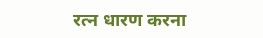रत्न धारण करना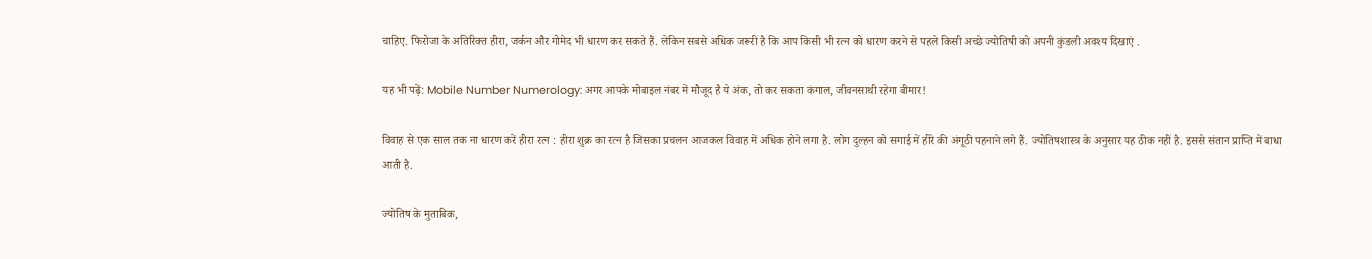चाहिए. फिरोजा के अतिरिक्त हीरा, जर्कन और गोमेद भी धारण कर सकते हैं. लेकिन सबसे अधिक जरूरी है कि आप किसी भी रत्न को धारण करने से पहले किसी अच्छे ज्योतिषी को अपनी कुंडली अवश्य दिखाएं .

यह भी पढ़ें: Mobile Number Numerology: अगर आपके मोबाइल नंबर में मौजूद है ये अंक, तो कर सकता कंगाल, जीवनसाथी रहेगा बीमार!

विवाह से एक साल तक ना धारण करें हीरा रत्न : हीरा शुक्र का रत्न है जिसका प्रचलन आजकल विवाह में अधिक होने लगा है. लोग दुल्हन को सगाई में हीरे की अंगूठी पहनाने लगे हैं. ज्योतिषशास्त्र के अनुसार यह ठीक नहीं है. इससे संतान प्राप्ति में बाधा आती है.

ज्योतिष के मुताबिक,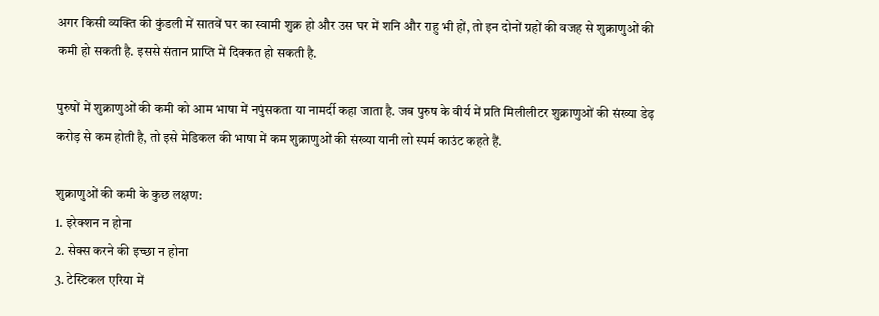अगर किसी व्यक्ति की कुंडली में सातवें घर का स्वामी शुक्र हो और उस घर में शनि और राहु भी हों, तो इन दोनों ग्रहों की वजह से शुक्राणुओं की कमी हो सकती है. इससे संतान प्राप्ति में दिक्कत हो सकती है.

पुरुषों में शुक्राणुओं की कमी को आम भाषा में नपुंसकता या नामर्दी कहा जाता है. जब पुरुष के वीर्य में प्रति मिलीलीटर शुक्राणुओं की संख्या डेढ़ करोड़ से कम होती है, तो इसे मेडिकल की भाषा में कम शुक्राणुओं की संख्या यानी लो स्पर्म काउंट कहते हैं.

शुक्राणुओं की कमी के कुछ लक्षण:
1. इरेक्शन न होना
2. सेक्स करने की इच्छा न होना
3. टेस्टिकल एरिया में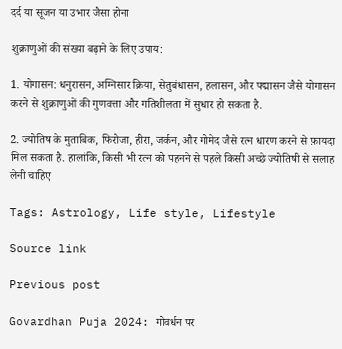दर्द या सूजन या उभार जैसा होना

शुक्राणुओं की संख्या बढ़ाने के लिए उपाय:

1. योगासन: धनुरासन, अग्निसार क्रिया, सेतुबंधासन, हलासन, और पद्मासन जैसे योगासन करने से शुक्राणुओं की गुणवत्ता और गतिशीलता में सुधार हो सकता है.

2. ज्योतिष के मुताबिक, फिरोजा, हीरा, जर्कन, और गोमेद जैसे रत्न धारण करने से फ़ायदा मिल सकता है. हालांकि, किसी भी रत्न को पहनने से पहले किसी अच्छे ज्योतिषी से सलाह लेनी चाहिए

Tags: Astrology, Life style, Lifestyle

Source link

Previous post

Govardhan Puja 2024: गोवर्धन पर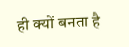ही क्‍यों बनता है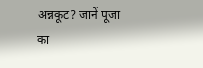अन्नकूट? जानें पूजा का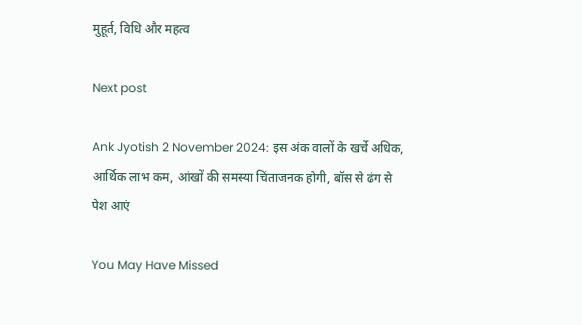मुहूर्त, व‍िध‍ि और महत्‍व

Next post

Ank Jyotish 2 November 2024: इस अंक वालों के खर्चे अधिक, आर्थिक लाभ कम, आंखों की समस्या चिंताजनक होगी, बॉस से ढंग से पेश आएं

You May Have Missed